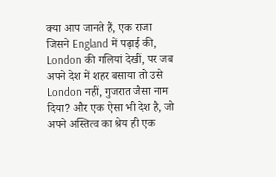क्या आप जानते हैं, एक राजा जिसने England में पढ़ाई की, London की गलियां देखीं, पर जब अपने देश में शहर बसाया तो उसे London नहीं, गुजरात जैसा नाम दिया? और एक ऐसा भी देश है, जो अपने अस्तित्व का श्रेय ही एक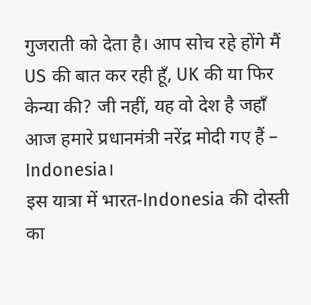गुजराती को देता है। आप सोच रहे होंगे मैं US की बात कर रही हूँ, UK की या फिर केन्या की? जी नहीं, यह वो देश है जहाँ आज हमारे प्रधानमंत्री नरेंद्र मोदी गए हैं – Indonesia।
इस यात्रा में भारत-Indonesia की दोस्ती का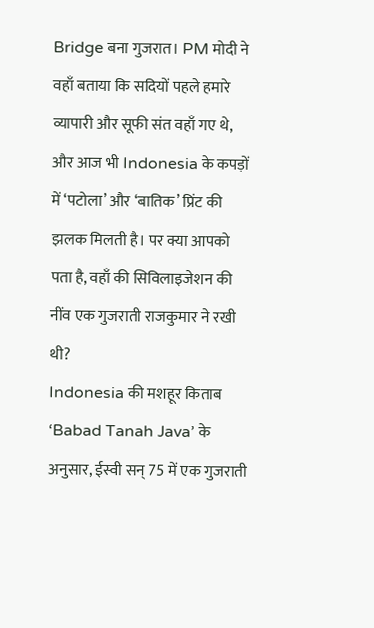Bridge बना गुजरात। PM मोदी ने वहाँ बताया कि सदियों पहले हमारे व्यापारी और सूफी संत वहाँ गए थे, और आज भी Indonesia के कपड़ों में ‘पटोला’ और ‘बातिक’ प्रिंट की झलक मिलती है। पर क्या आपको पता है, वहाँ की सिविलाइजेशन की नींव एक गुजराती राजकुमार ने रखी थी?
Indonesia की मशहूर किताब ‘Babad Tanah Java’ के अनुसार, ईस्वी सन् 75 में एक गुजराती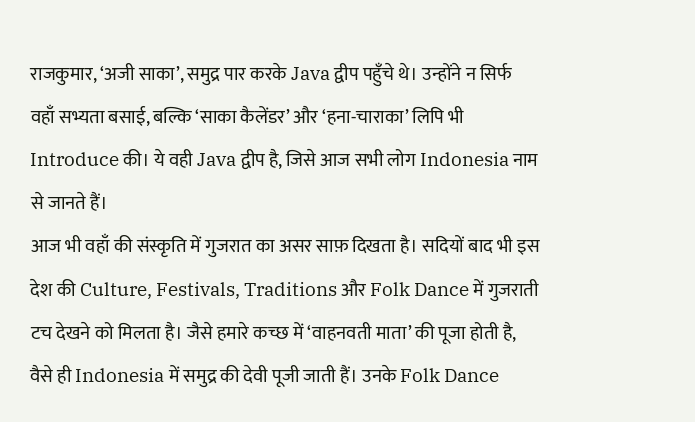राजकुमार, ‘अजी साका’, समुद्र पार करके Java द्वीप पहुँचे थे। उन्होंने न सिर्फ वहाँ सभ्यता बसाई, बल्कि ‘साका कैलेंडर’ और ‘हना-चाराका’ लिपि भी Introduce की। ये वही Java द्वीप है, जिसे आज सभी लोग Indonesia नाम से जानते हैं।
आज भी वहाँ की संस्कृति में गुजरात का असर साफ़ दिखता है। सदियों बाद भी इस देश की Culture, Festivals, Traditions और Folk Dance में गुजराती टच देखने को मिलता है। जैसे हमारे कच्छ में ‘वाहनवती माता’ की पूजा होती है, वैसे ही Indonesia में समुद्र की देवी पूजी जाती हैं। उनके Folk Dance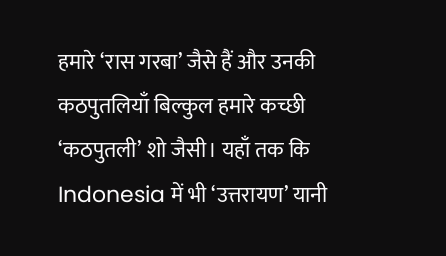हमारे ‘रास गरबा’ जैसे हैं और उनकी कठपुतलियाँ बिल्कुल हमारे कच्छी ‘कठपुतली’ शो जैसी। यहाँ तक कि Indonesia में भी ‘उत्तरायण’ यानी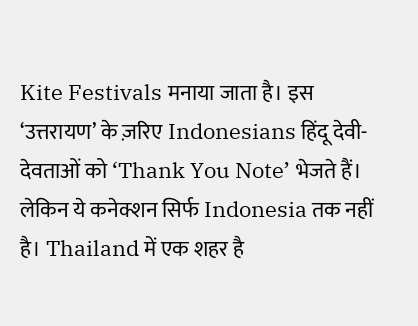Kite Festivals मनाया जाता है। इस ‘उत्तरायण’ के ज़रिए Indonesians हिंदू देवी-देवताओं को ‘Thank You Note’ भेजते हैं।
लेकिन ये कनेक्शन सिर्फ Indonesia तक नहीं है। Thailand में एक शहर है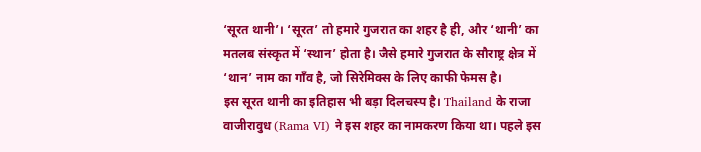‘सूरत थानी’। ‘सूरत’ तो हमारे गुजरात का शहर है ही, और ‘थानी’ का मतलब संस्कृत में ‘स्थान’ होता है। जैसे हमारे गुजरात के सौराष्ट्र क्षेत्र में ‘थान’ नाम का गाँव है, जो सिरेमिक्स के लिए काफी फेमस है।
इस सूरत थानी का इतिहास भी बड़ा दिलचस्प है। Thailand के राजा वाजीरावुध (Rama VI) ने इस शहर का नामकरण किया था। पहले इस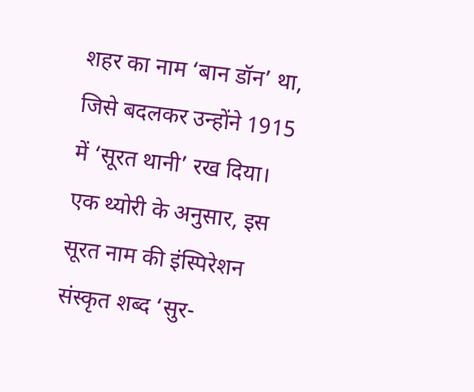शहर का नाम ‘बान डॉन’ था, जिसे बदलकर उन्होंने 1915 में ‘सूरत थानी’ रख दिया।
एक थ्योरी के अनुसार, इस सूरत नाम की इंस्पिरेशन संस्कृत शब्द ‘सुर-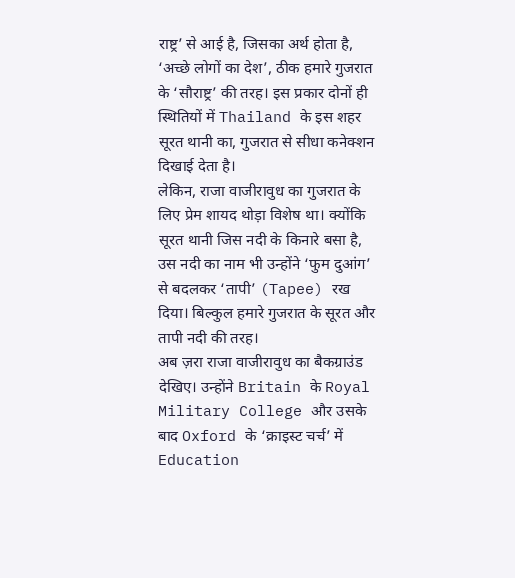राष्ट्र’ से आई है, जिसका अर्थ होता है, ‘अच्छे लोगों का देश’, ठीक हमारे गुजरात के ‘सौराष्ट्र’ की तरह। इस प्रकार दोनों ही स्थितियों में Thailand के इस शहर सूरत थानी का, गुजरात से सीधा कनेक्शन दिखाई देता है।
लेकिन, राजा वाजीरावुध का गुजरात के लिए प्रेम शायद थोड़ा विशेष था। क्योंकि सूरत थानी जिस नदी के किनारे बसा है, उस नदी का नाम भी उन्होंने ‘फुम दुआंग’ से बदलकर ‘तापी’ (Tapee) रख दिया। बिल्कुल हमारे गुजरात के सूरत और तापी नदी की तरह।
अब ज़रा राजा वाजीरावुध का बैकग्राउंड देखिए। उन्होंने Britain के Royal Military College और उसके बाद Oxford के ‘क्राइस्ट चर्च’ में Education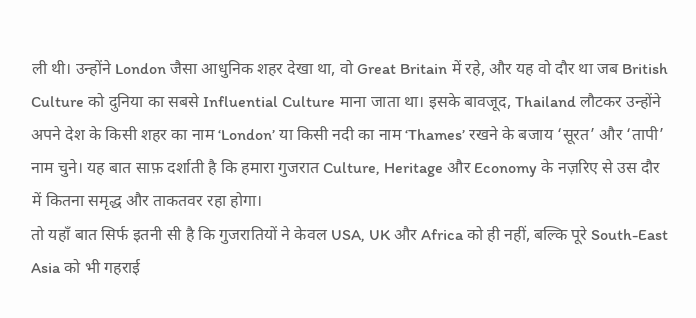ली थी। उन्होंने London जैसा आधुनिक शहर देखा था, वो Great Britain में रहे, और यह वो दौर था जब British Culture को दुनिया का सबसे Influential Culture माना जाता था। इसके बावजूद, Thailand लौटकर उन्होंने अपने देश के किसी शहर का नाम ‘London’ या किसी नदी का नाम ‘Thames’ रखने के बजाय ‘सूरत’ और ‘तापी’ नाम चुने। यह बात साफ़ दर्शाती है कि हमारा गुजरात Culture, Heritage और Economy के नज़रिए से उस दौर में कितना समृद्ध और ताकतवर रहा होगा।
तो यहाँ बात सिर्फ इतनी सी है कि गुजरातियों ने केवल USA, UK और Africa को ही नहीं, बल्कि पूरे South-East Asia को भी गहराई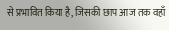से प्रभावित किया है, जिसकी छाप आज तक वहाँ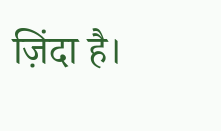ज़िंदा है।